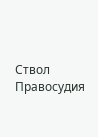Ствол Правосудия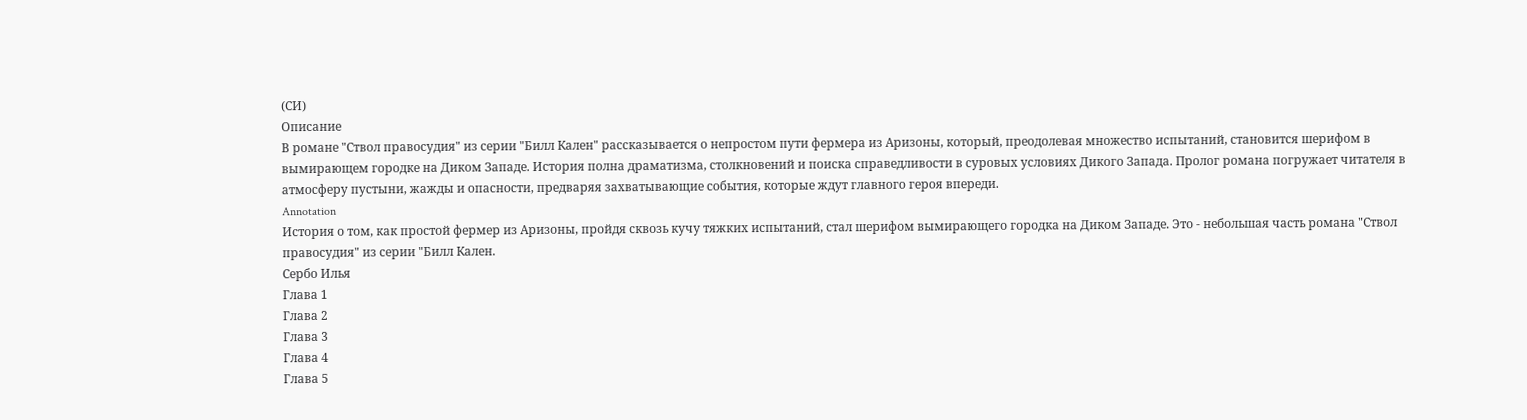(СИ)
Описание
В романе "Ствол правосудия" из серии "Билл Кален" рассказывается о непростом пути фермера из Аризоны, который, преодолевая множество испытаний, становится шерифом в вымирающем городке на Диком Западе. История полна драматизма, столкновений и поиска справедливости в суровых условиях Дикого Запада. Пролог романа погружает читателя в атмосферу пустыни, жажды и опасности, предваряя захватывающие события, которые ждут главного героя впереди.
Annotation
История о том, как простой фермер из Аризоны, пройдя сквозь кучу тяжких испытаний, стал шерифом вымирающего городка на Диком Западе. Это - небольшая часть романа "Ствол правосудия" из серии "Билл Кален.
Сербо Илья
Глава 1
Глава 2
Глава 3
Глава 4
Глава 5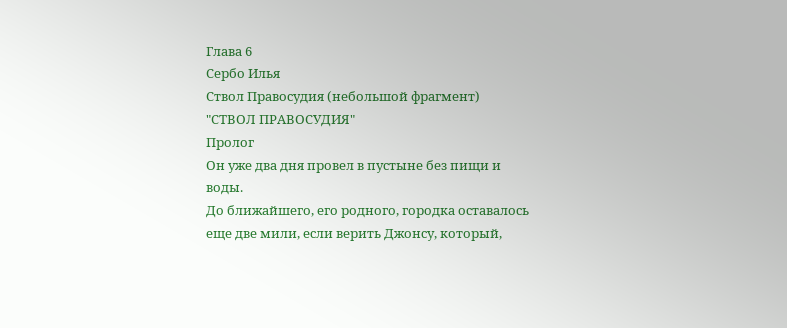Глава 6
Сербо Илья
Ствол Правосудия (небольшой фрагмент)
"СТВОЛ ПРАВОСУДИЯ"
Пролог
Он уже два дня провел в пустыне без пищи и воды.
До ближайшего, его родного, городка оставалось еще две мили, если верить Джонсу, который,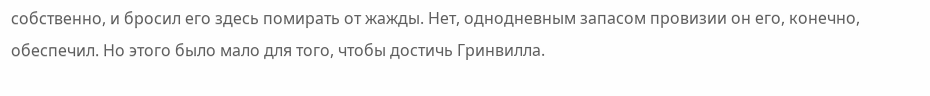собственно, и бросил его здесь помирать от жажды. Нет, однодневным запасом провизии он его, конечно, обеспечил. Но этого было мало для того, чтобы достичь Гринвилла.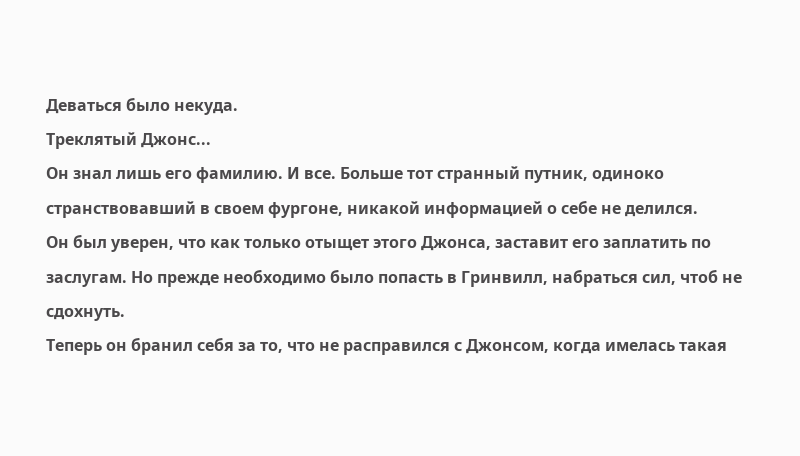Деваться было некуда.
Треклятый Джонс...
Он знал лишь его фамилию. И все. Больше тот странный путник, одиноко странствовавший в своем фургоне, никакой информацией о себе не делился.
Он был уверен, что как только отыщет этого Джонса, заставит его заплатить по заслугам. Но прежде необходимо было попасть в Гринвилл, набраться сил, чтоб не сдохнуть.
Теперь он бранил себя за то, что не расправился с Джонсом, когда имелась такая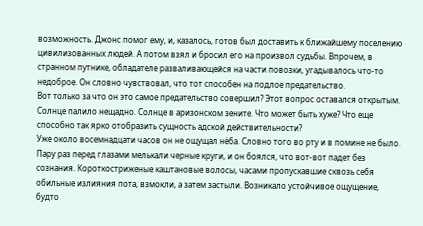возможность. Джонс помог ему, и, казалось, готов был доставить к ближайшему поселению цивилизованных людей. А потом взял и бросил его на произвол судьбы. Впрочем, в странном путнике, обладателе разваливающейся на части повозки, угадывалось что-то недоброе. Он словно чувствовал, что тот способен на подлое предательство.
Вот только за что он это самое предательство совершил? Этот вопрос оставался открытым.
Солнце палило нещадно. Солнце в аризонском зените. Что может быть хуже? Что еще способно так ярко отобразить сущность адской действительности?
Уже около восемнадцати часов он не ощущал нёба. Словно того во рту и в помине не было. Пару раз перед глазами мелькали черные круги, и он боялся, что вот-вот падет без сознания. Короткостриженые каштановые волосы, часами пропускавшие сквозь себя обильные излияния пота, взмокли, а затем застыли. Возникало устойчивое ощущение, будто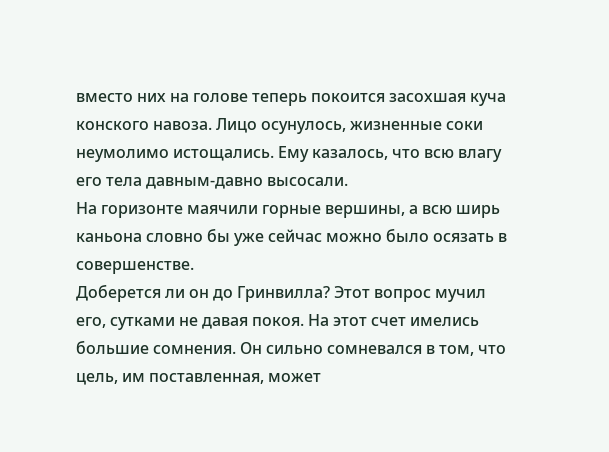вместо них на голове теперь покоится засохшая куча конского навоза. Лицо осунулось, жизненные соки неумолимо истощались. Ему казалось, что всю влагу его тела давным-давно высосали.
На горизонте маячили горные вершины, а всю ширь каньона словно бы уже сейчас можно было осязать в совершенстве.
Доберется ли он до Гринвилла? Этот вопрос мучил его, сутками не давая покоя. На этот счет имелись большие сомнения. Он сильно сомневался в том, что цель, им поставленная, может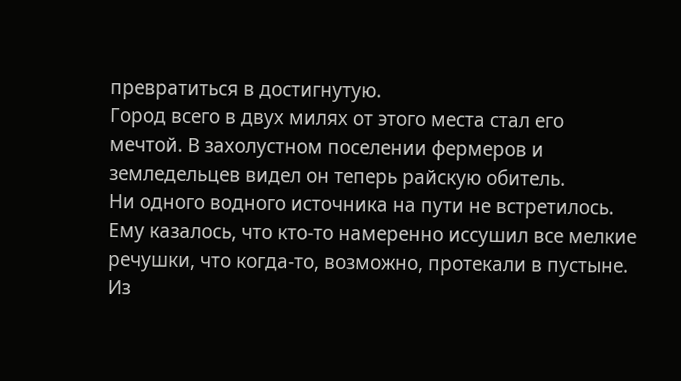превратиться в достигнутую.
Город всего в двух милях от этого места стал его мечтой. В захолустном поселении фермеров и земледельцев видел он теперь райскую обитель.
Ни одного водного источника на пути не встретилось. Ему казалось, что кто-то намеренно иссушил все мелкие речушки, что когда-то, возможно, протекали в пустыне.
Из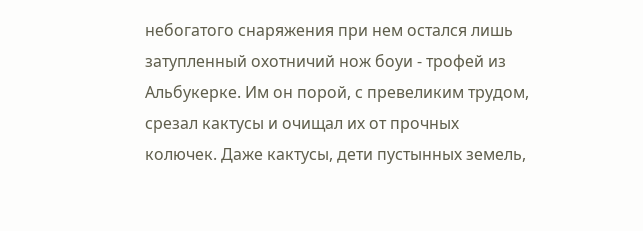небогатого снаряжения при нем остался лишь затупленный охотничий нож боуи - трофей из Альбукерке. Им он порой, с превеликим трудом, срезал кактусы и очищал их от прочных колючек. Даже кактусы, дети пустынных земель,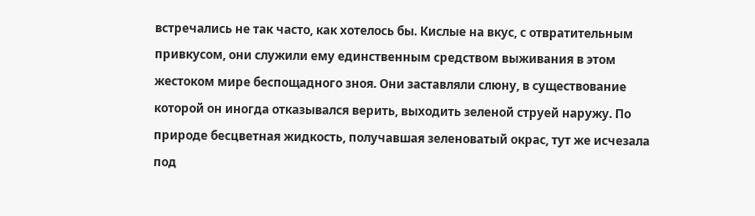встречались не так часто, как хотелось бы. Кислые на вкус, с отвратительным привкусом, они служили ему единственным средством выживания в этом жестоком мире беспощадного зноя. Они заставляли слюну, в существование которой он иногда отказывался верить, выходить зеленой струей наружу. По природе бесцветная жидкость, получавшая зеленоватый окрас, тут же исчезала под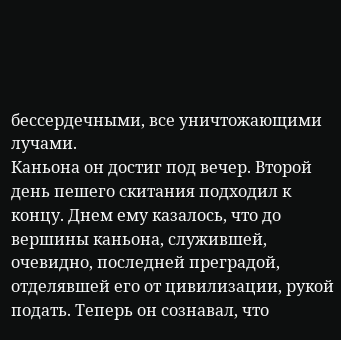бессердечными, все уничтожающими лучами.
Каньона он достиг под вечер. Второй день пешего скитания подходил к концу. Днем ему казалось, что до вершины каньона, служившей, очевидно, последней преградой, отделявшей его от цивилизации, рукой подать. Теперь он сознавал, что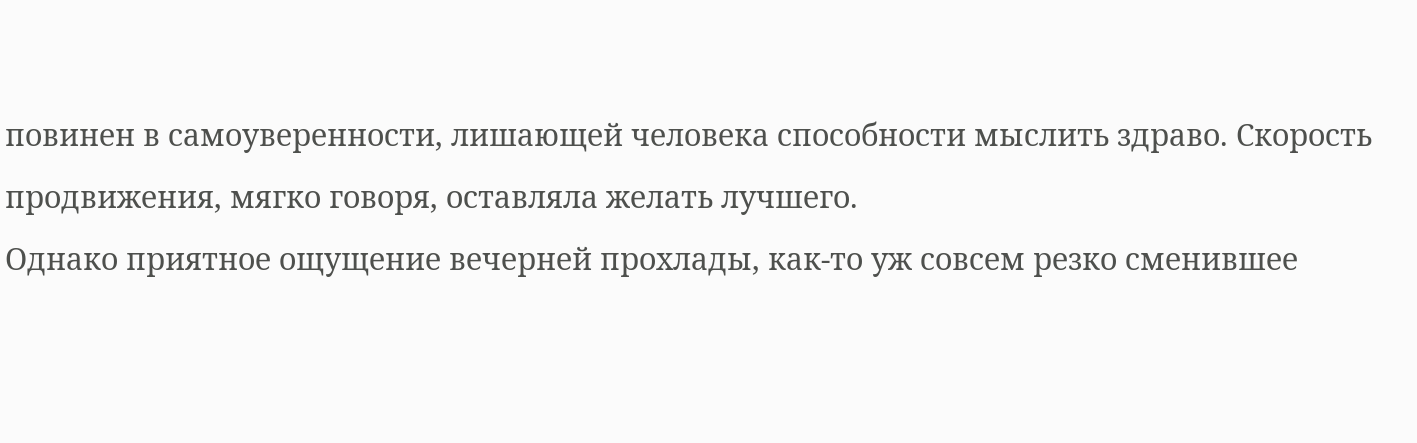повинен в самоуверенности, лишающей человека способности мыслить здраво. Скорость продвижения, мягко говоря, оставляла желать лучшего.
Однако приятное ощущение вечерней прохлады, как-то уж совсем резко сменившее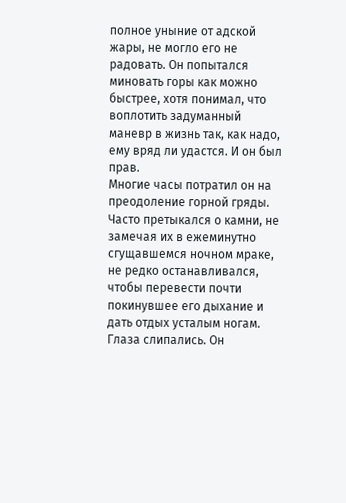полное уныние от адской жары, не могло его не радовать. Он попытался миновать горы как можно быстрее, хотя понимал, что воплотить задуманный маневр в жизнь так, как надо, ему вряд ли удастся. И он был прав.
Многие часы потратил он на преодоление горной гряды. Часто претыкался о камни, не замечая их в ежеминутно сгущавшемся ночном мраке, не редко останавливался, чтобы перевести почти покинувшее его дыхание и дать отдых усталым ногам. Глаза слипались. Он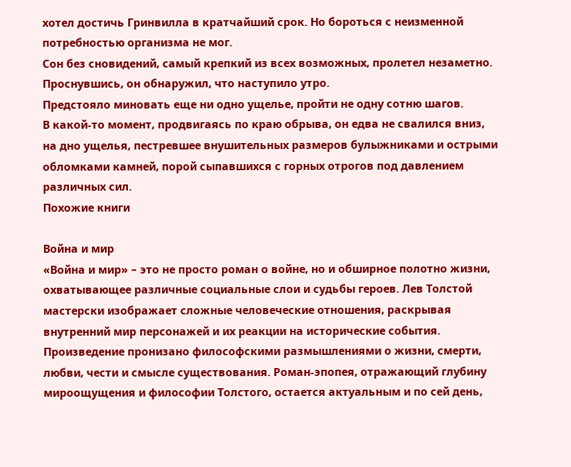хотел достичь Гринвилла в кратчайший срок. Но бороться с неизменной потребностью организма не мог.
Сон без сновидений, самый крепкий из всех возможных, пролетел незаметно. Проснувшись, он обнаружил, что наступило утро.
Предстояло миновать еще ни одно ущелье, пройти не одну сотню шагов.
В какой-то момент, продвигаясь по краю обрыва, он едва не свалился вниз, на дно ущелья, пестревшее внушительных размеров булыжниками и острыми обломками камней, порой сыпавшихся с горных отрогов под давлением различных сил.
Похожие книги

Война и мир
«Война и мир» – это не просто роман о войне, но и обширное полотно жизни, охватывающее различные социальные слои и судьбы героев. Лев Толстой мастерски изображает сложные человеческие отношения, раскрывая внутренний мир персонажей и их реакции на исторические события. Произведение пронизано философскими размышлениями о жизни, смерти, любви, чести и смысле существования. Роман-эпопея, отражающий глубину мироощущения и философии Толстого, остается актуальным и по сей день,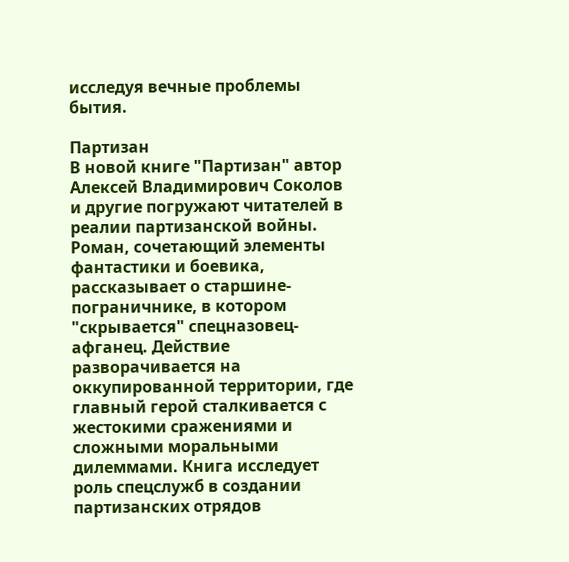исследуя вечные проблемы бытия.

Партизан
В новой книге "Партизан" автор Алексей Владимирович Соколов и другие погружают читателей в реалии партизанской войны. Роман, сочетающий элементы фантастики и боевика, рассказывает о старшине-пограничнике, в котором "скрывается" спецназовец-афганец. Действие разворачивается на оккупированной территории, где главный герой сталкивается с жестокими сражениями и сложными моральными дилеммами. Книга исследует роль спецслужб в создании партизанских отрядов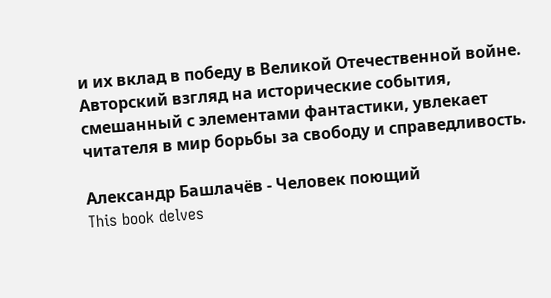и их вклад в победу в Великой Отечественной войне. Авторский взгляд на исторические события, смешанный с элементами фантастики, увлекает читателя в мир борьбы за свободу и справедливость.

Александр Башлачёв - Человек поющий
This book delves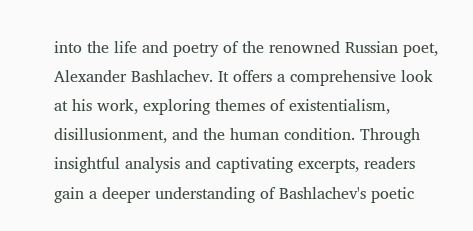into the life and poetry of the renowned Russian poet, Alexander Bashlachev. It offers a comprehensive look at his work, exploring themes of existentialism, disillusionment, and the human condition. Through insightful analysis and captivating excerpts, readers gain a deeper understanding of Bashlachev's poetic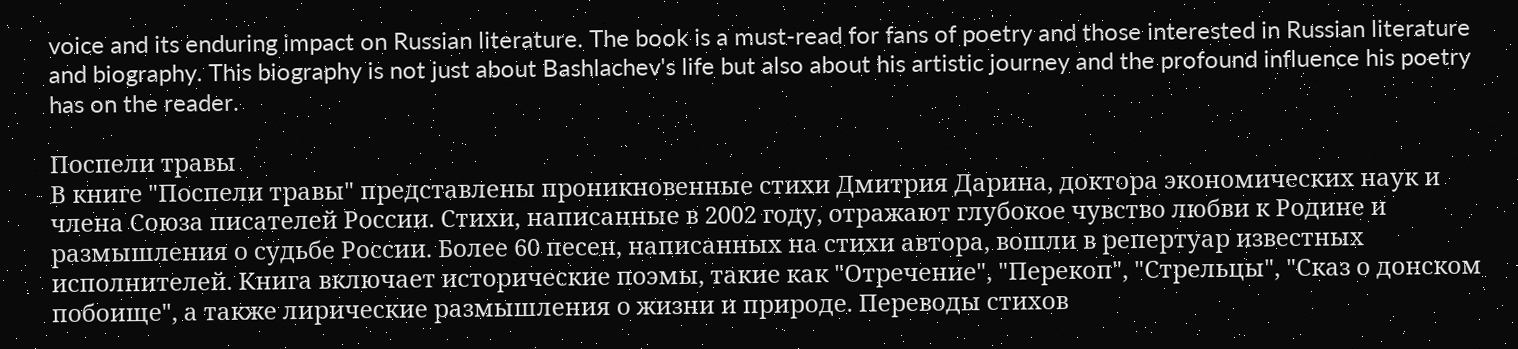voice and its enduring impact on Russian literature. The book is a must-read for fans of poetry and those interested in Russian literature and biography. This biography is not just about Bashlachev's life but also about his artistic journey and the profound influence his poetry has on the reader.

Поспели травы
В книге "Поспели травы" представлены проникновенные стихи Дмитрия Дарина, доктора экономических наук и члена Союза писателей России. Стихи, написанные в 2002 году, отражают глубокое чувство любви к Родине и размышления о судьбе России. Более 60 песен, написанных на стихи автора, вошли в репертуар известных исполнителей. Книга включает исторические поэмы, такие как "Отречение", "Перекоп", "Стрельцы", "Сказ о донском побоище", а также лирические размышления о жизни и природе. Переводы стихов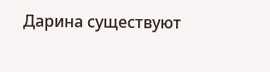Дарина существуют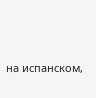на испанском,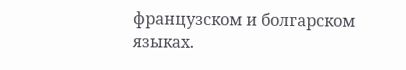французском и болгарском языках.